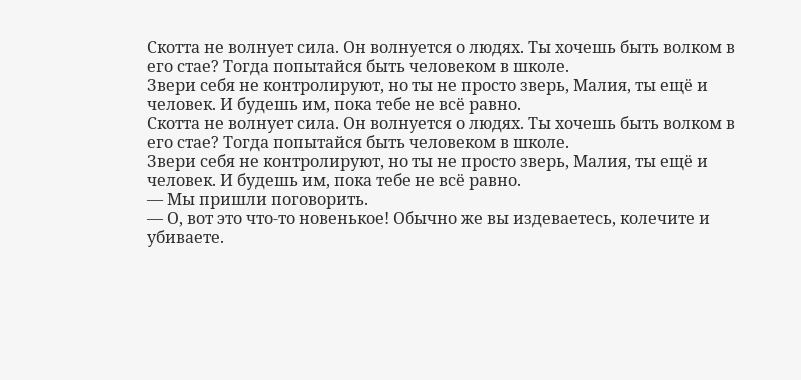Скотта не волнует сила. Он волнуется о людях. Ты хочешь быть волком в его стае? Тогда попытайся быть человеком в школе.
Звери себя не контролируют, но ты не просто зверь, Малия, ты ещё и человек. И будешь им, пока тебе не всё равно.
Скотта не волнует сила. Он волнуется о людях. Ты хочешь быть волком в его стае? Тогда попытайся быть человеком в школе.
Звери себя не контролируют, но ты не просто зверь, Малия, ты ещё и человек. И будешь им, пока тебе не всё равно.
— Мы пришли поговорить.
— О, вот это что-то новенькое! Обычно же вы издеваетесь, колечите и убиваете.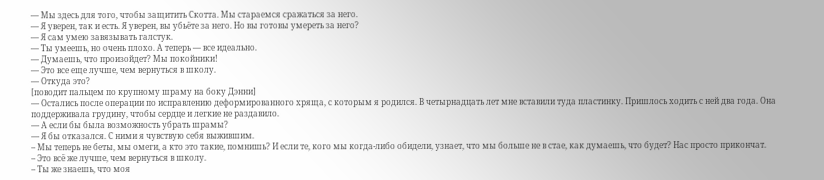— Мы здесь для того, чтобы защитить Скотта. Мы стараемся сражаться за него.
— Я уверен, так и есть. Я уверен, вы убьёте за него. Но вы готовы умереть за него?
— Я сам умею завязывать галстук.
— Ты умеешь, но очень плохо. А теперь — все идеально.
— Думаешь, что произойдет? Мы покойники!
— Это все еще лучше, чем вернуться в школу.
— Откуда это?
[поводит пальцем по крупному шраму на боку Дэнни]
— Остались после операции по исправлению деформированного хряща, с которым я родился. В четырнадцать лет мне вставили туда пластинку. Пришлось ходить с ней два года. Она поддерживала грудину, чтобы сердце и легкие не раздавило.
— А если бы была возможность убрать шрамы?
— Я бы отказался. С ними я чувствую себя выжившим.
– Мы теперь не беты, мы омеги, а кто это такие, помнишь? И если те, кого мы когда-либо обидели, узнает, что мы больше не в стае, как думаешь, что будет? Нас просто прикончат.
– Это всё же лучше, чем вернуться в школу.
– Ты же знаешь, что моя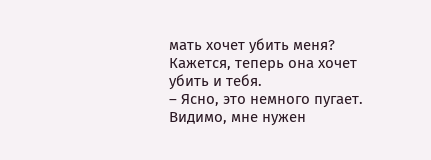мать хочет убить меня? Кажется, теперь она хочет убить и тебя.
– Ясно, это немного пугает. Видимо, мне нужен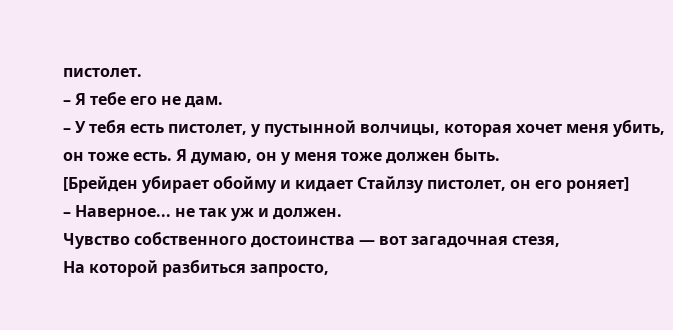пистолет.
– Я тебе его не дам.
– У тебя есть пистолет, у пустынной волчицы, которая хочет меня убить, он тоже есть. Я думаю, он у меня тоже должен быть.
[Брейден убирает обойму и кидает Стайлзу пистолет, он его роняет]
– Наверное... не так уж и должен.
Чувство собственного достоинства — вот загадочная стезя,
На которой разбиться запросто,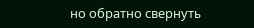но обратно свернуть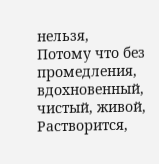нельзя,
Потому что без промедления, вдохновенный, чистый, живой,
Растворится,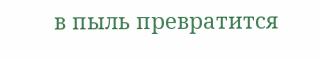в пыль превратится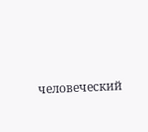человеческий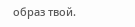образ твой.